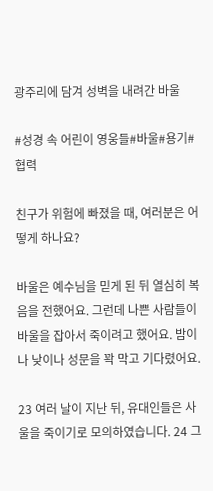광주리에 담겨 성벽을 내려간 바울

#성경 속 어린이 영웅들#바울#용기#협력

친구가 위험에 빠졌을 때, 여러분은 어떻게 하나요?

바울은 예수님을 믿게 된 뒤 열심히 복음을 전했어요. 그런데 나쁜 사람들이 바울을 잡아서 죽이려고 했어요. 밤이나 낮이나 성문을 꽉 막고 기다렸어요.

23 여러 날이 지난 뒤, 유대인들은 사울을 죽이기로 모의하였습니다. 24 그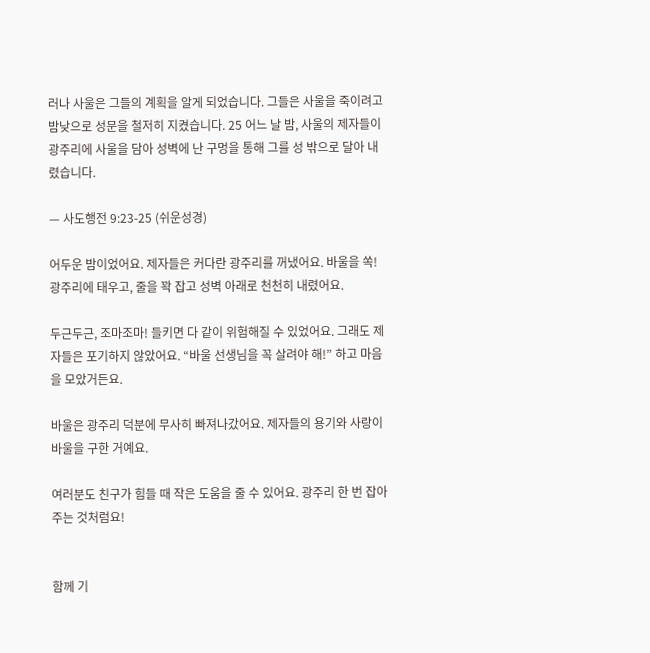러나 사울은 그들의 계획을 알게 되었습니다. 그들은 사울을 죽이려고 밤낮으로 성문을 철저히 지켰습니다. 25 어느 날 밤, 사울의 제자들이 광주리에 사울을 담아 성벽에 난 구멍을 통해 그를 성 밖으로 달아 내렸습니다.

— 사도행전 9:23-25 (쉬운성경)

어두운 밤이었어요. 제자들은 커다란 광주리를 꺼냈어요. 바울을 쏙! 광주리에 태우고, 줄을 꽉 잡고 성벽 아래로 천천히 내렸어요.

두근두근, 조마조마! 들키면 다 같이 위험해질 수 있었어요. 그래도 제자들은 포기하지 않았어요. “바울 선생님을 꼭 살려야 해!” 하고 마음을 모았거든요.

바울은 광주리 덕분에 무사히 빠져나갔어요. 제자들의 용기와 사랑이 바울을 구한 거예요.

여러분도 친구가 힘들 때 작은 도움을 줄 수 있어요. 광주리 한 번 잡아주는 것처럼요!


함께 기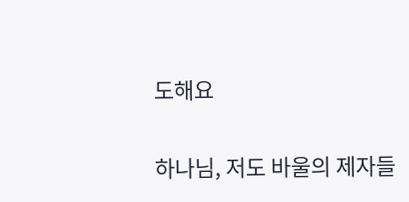도해요

하나님, 저도 바울의 제자들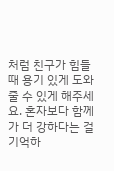처럼 친구가 힘들 때 용기 있게 도와줄 수 있게 해주세요. 혼자보다 함께가 더 강하다는 걸 기억하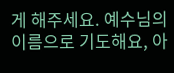게 해주세요. 예수님의 이름으로 기도해요, 아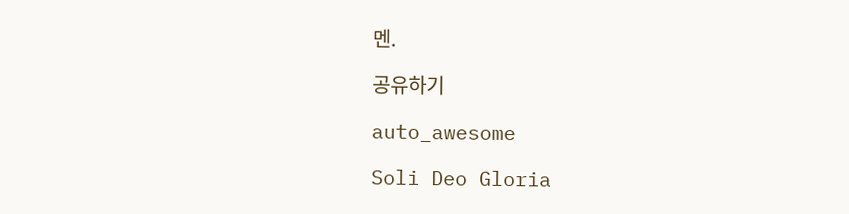멘.

공유하기

auto_awesome

Soli Deo Gloria